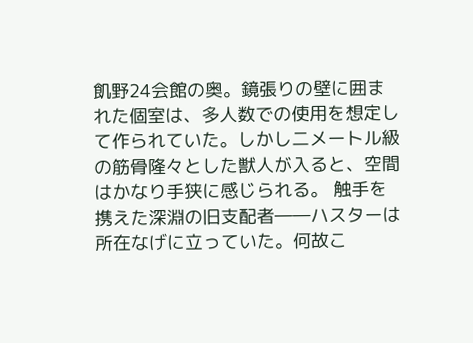飢野24会館の奥。鏡張りの壁に囲まれた個室は、多人数での使用を想定して作られていた。しかし二メートル級の筋骨隆々とした獣人が入ると、空間はかなり手狭に感じられる。 触手を携えた深淵の旧支配者――ハスターは所在なげに立っていた。何故こ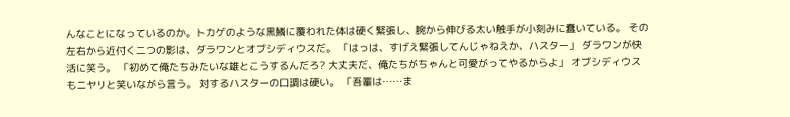んなことになっているのか。トカゲのような黒鱗に覆われた体は硬く緊張し、腕から伸びる太い触手が小刻みに蠢いている。 その左右から近付く二つの影は、ダラワンとオブシディウスだ。 「はっは、すげえ緊張してんじゃねえか、ハスター」 ダラワンが快活に笑う。 「初めて俺たちみたいな雄とこうするんだろ? 大丈夫だ、俺たちがちゃんと可愛がってやるからよ」 オブシディウスもニヤリと笑いながら言う。 対するハスターの口調は硬い。 「吾輩は……ま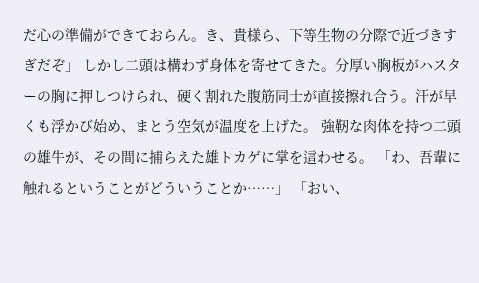だ心の準備ができておらん。き、貴様ら、下等生物の分際で近づきすぎだぞ」 しかし二頭は構わず身体を寄せてきた。分厚い胸板がハスターの胸に押しつけられ、硬く割れた腹筋同士が直接擦れ合う。汗が早くも浮かび始め、まとう空気が温度を上げた。 強靭な肉体を持つ二頭の雄牛が、その間に捕らえた雄トカゲに掌を這わせる。 「わ、吾輩に触れるということがどういうことか……」 「おい、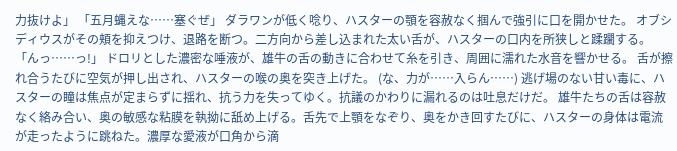力抜けよ」 「五月蝿えな……塞ぐぜ」 ダラワンが低く唸り、ハスターの顎を容赦なく掴んで強引に口を開かせた。 オブシディウスがその頬を抑えつけ、退路を断つ。二方向から差し込まれた太い舌が、ハスターの口内を所狭しと蹂躙する。 「んっ……っ!」 ドロリとした濃密な唾液が、雄牛の舌の動きに合わせて糸を引き、周囲に濡れた水音を響かせる。 舌が擦れ合うたびに空気が押し出され、ハスターの喉の奥を突き上げた。 (な、力が……入らん……) 逃げ場のない甘い毒に、ハスターの瞳は焦点が定まらずに揺れ、抗う力を失ってゆく。抗議のかわりに漏れるのは吐息だけだ。 雄牛たちの舌は容赦なく絡み合い、奥の敏感な粘膜を執拗に舐め上げる。舌先で上顎をなぞり、奥をかき回すたびに、ハスターの身体は電流が走ったように跳ねた。濃厚な愛液が口角から滴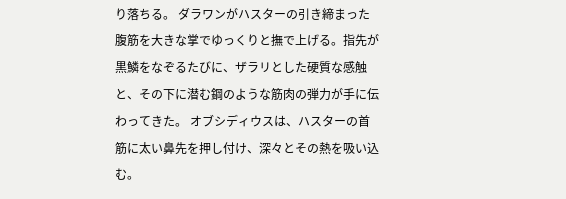り落ちる。 ダラワンがハスターの引き締まった腹筋を大きな掌でゆっくりと撫で上げる。指先が黒鱗をなぞるたびに、ザラリとした硬質な感触と、その下に潜む鋼のような筋肉の弾力が手に伝わってきた。 オブシディウスは、ハスターの首筋に太い鼻先を押し付け、深々とその熱を吸い込む。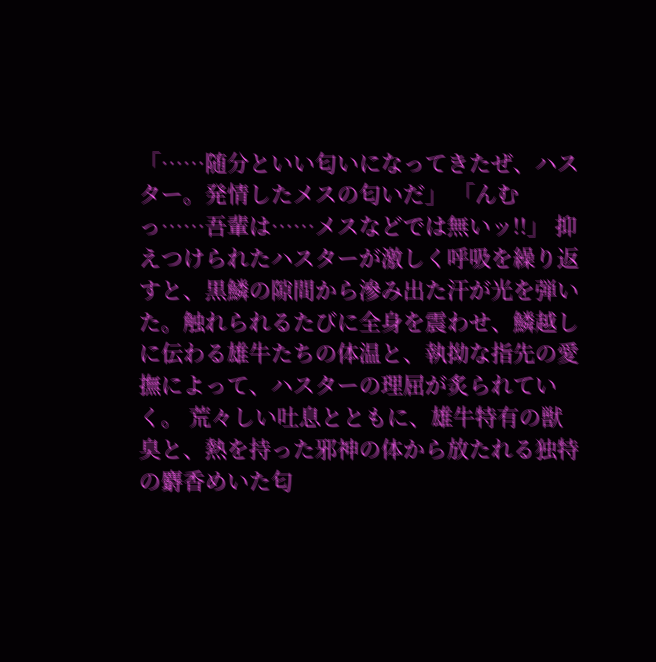「……随分といい匂いになってきたぜ、ハスター。発情したメスの匂いだ」 「んむっ……吾輩は……メスなどでは無いッ!!」 抑えつけられたハスターが激しく呼吸を繰り返すと、黒鱗の隙間から滲み出た汗が光を弾いた。触れられるたびに全身を震わせ、鱗越しに伝わる雄牛たちの体温と、執拗な指先の愛撫によって、ハスターの理屈が炙られていく。 荒々しい吐息とともに、雄牛特有の獣臭と、熱を持った邪神の体から放たれる独特の麝香めいた匂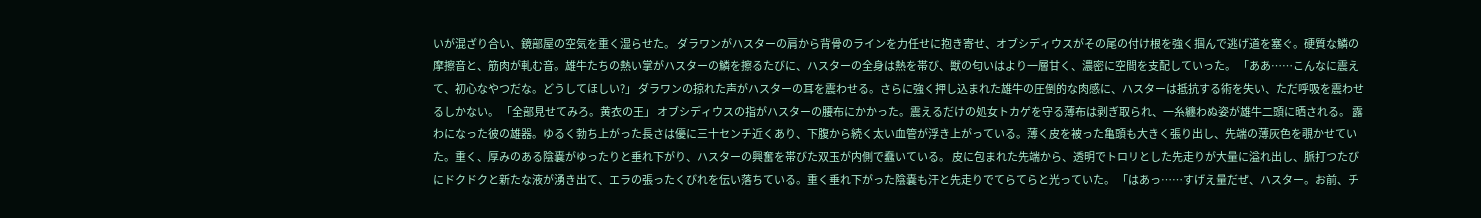いが混ざり合い、鏡部屋の空気を重く湿らせた。 ダラワンがハスターの肩から背骨のラインを力任せに抱き寄せ、オブシディウスがその尾の付け根を強く掴んで逃げ道を塞ぐ。硬質な鱗の摩擦音と、筋肉が軋む音。雄牛たちの熱い掌がハスターの鱗を擦るたびに、ハスターの全身は熱を帯び、獣の匂いはより一層甘く、濃密に空間を支配していった。 「ああ……こんなに震えて、初心なやつだな。どうしてほしい?」 ダラワンの掠れた声がハスターの耳を震わせる。さらに強く押し込まれた雄牛の圧倒的な肉感に、ハスターは抵抗する術を失い、ただ呼吸を震わせるしかない。 「全部見せてみろ。黄衣の王」 オブシディウスの指がハスターの腰布にかかった。震えるだけの処女トカゲを守る薄布は剥ぎ取られ、一糸纏わぬ姿が雄牛二頭に晒される。 露わになった彼の雄器。ゆるく勃ち上がった長さは優に三十センチ近くあり、下腹から続く太い血管が浮き上がっている。薄く皮を被った亀頭も大きく張り出し、先端の薄灰色を覗かせていた。重く、厚みのある陰嚢がゆったりと垂れ下がり、ハスターの興奮を帯びた双玉が内側で蠢いている。 皮に包まれた先端から、透明でトロリとした先走りが大量に溢れ出し、脈打つたびにドクドクと新たな液が湧き出て、エラの張ったくびれを伝い落ちている。重く垂れ下がった陰嚢も汗と先走りでてらてらと光っていた。 「はあっ……すげえ量だぜ、ハスター。お前、チ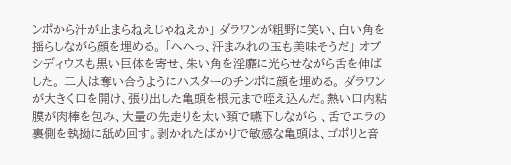ンポから汁が止まらねえじゃねえか」 ダラワンが粗野に笑い、白い角を揺らしながら顔を埋める。 「へへっ、汗まみれの玉も美味そうだ」 オブシディウスも黒い巨体を寄せ、朱い角を淫靡に光らせながら舌を伸ばした。 二人は奪い合うようにハスターのチンポに顔を埋める。 ダラワンが大きく口を開け、張り出した亀頭を根元まで咥え込んだ。熱い口内粘膜が肉棒を包み、大量の先走りを太い頚で嚥下しながら 、舌でエラの裏側を執拗に舐め回す。剥かれたばかりで敏感な亀頭は、ゴポリと音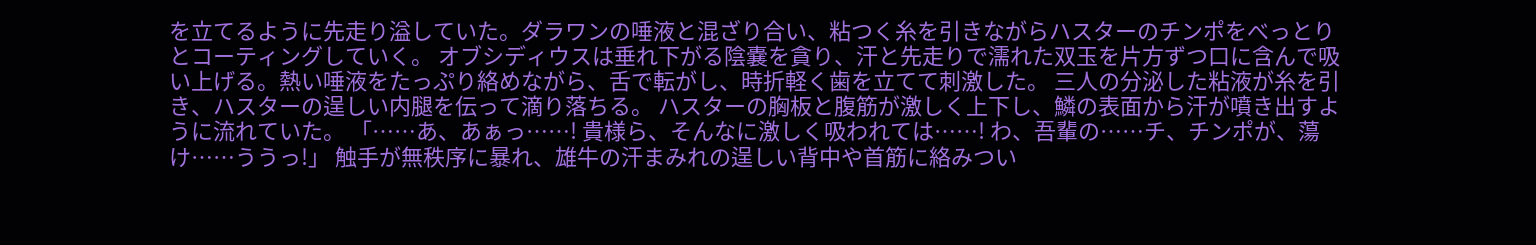を立てるように先走り溢していた。ダラワンの唾液と混ざり合い、粘つく糸を引きながらハスターのチンポをべっとりとコーティングしていく。 オブシディウスは垂れ下がる陰嚢を貪り、汗と先走りで濡れた双玉を片方ずつ口に含んで吸い上げる。熱い唾液をたっぷり絡めながら、舌で転がし、時折軽く歯を立てて刺激した。 三人の分泌した粘液が糸を引き、ハスターの逞しい内腿を伝って滴り落ちる。 ハスターの胸板と腹筋が激しく上下し、鱗の表面から汗が噴き出すように流れていた。 「……あ、あぁっ……! 貴様ら、そんなに激しく吸われては……! わ、吾輩の……チ、チンポが、蕩け……ううっ!」 触手が無秩序に暴れ、雄牛の汗まみれの逞しい背中や首筋に絡みつい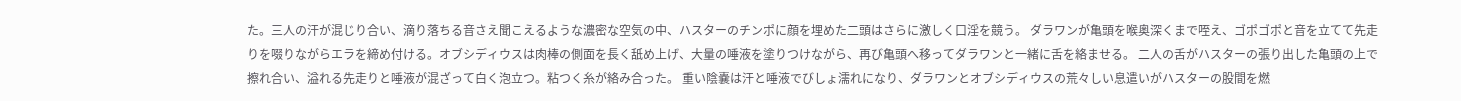た。三人の汗が混じり合い、滴り落ちる音さえ聞こえるような濃密な空気の中、ハスターのチンポに顔を埋めた二頭はさらに激しく口淫を競う。 ダラワンが亀頭を喉奥深くまで咥え、ゴポゴポと音を立てて先走りを啜りながらエラを締め付ける。オブシディウスは肉棒の側面を長く舐め上げ、大量の唾液を塗りつけながら、再び亀頭へ移ってダラワンと一緒に舌を絡ませる。 二人の舌がハスターの張り出した亀頭の上で擦れ合い、溢れる先走りと唾液が混ざって白く泡立つ。粘つく糸が絡み合った。 重い陰嚢は汗と唾液でびしょ濡れになり、ダラワンとオブシディウスの荒々しい息遣いがハスターの股間を燃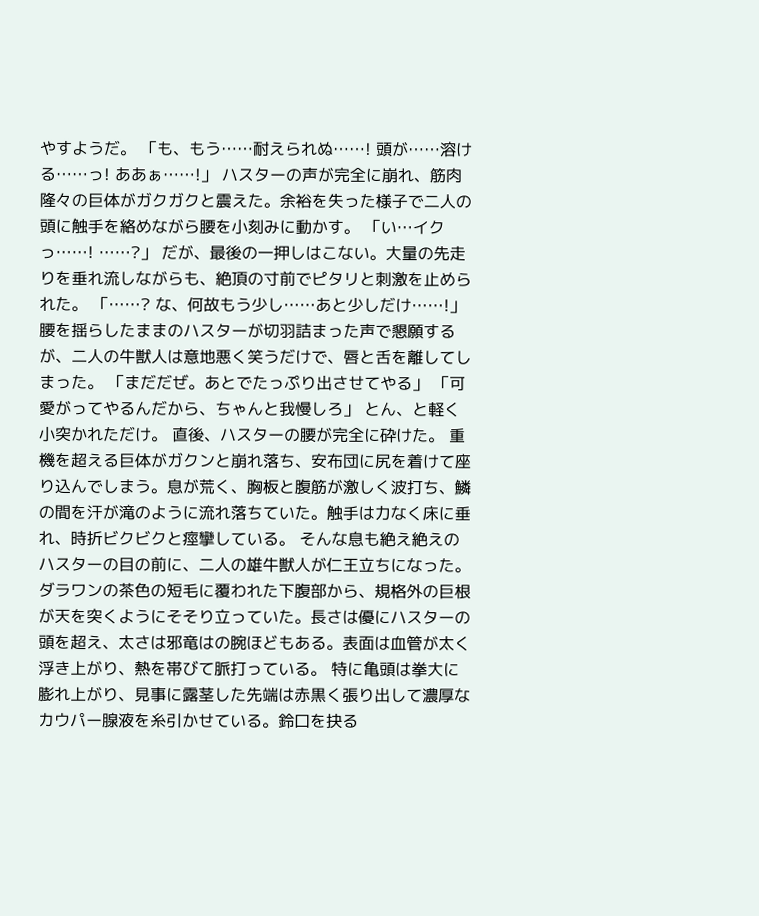やすようだ。 「も、もう……耐えられぬ……! 頭が……溶ける……っ! ああぁ……!」 ハスターの声が完全に崩れ、筋肉隆々の巨体がガクガクと震えた。余裕を失った様子で二人の頭に触手を絡めながら腰を小刻みに動かす。 「い…イクっ……! ……?」 だが、最後の一押しはこない。大量の先走りを垂れ流しながらも、絶頂の寸前でピタリと刺激を止められた。 「……? な、何故もう少し……あと少しだけ……!」 腰を揺らしたままのハスターが切羽詰まった声で懇願するが、二人の牛獣人は意地悪く笑うだけで、唇と舌を離してしまった。 「まだだぜ。あとでたっぷり出させてやる」 「可愛がってやるんだから、ちゃんと我慢しろ」 とん、と軽く小突かれただけ。 直後、ハスターの腰が完全に砕けた。 重機を超える巨体がガクンと崩れ落ち、安布団に尻を着けて座り込んでしまう。息が荒く、胸板と腹筋が激しく波打ち、鱗の間を汗が滝のように流れ落ちていた。触手は力なく床に垂れ、時折ビクビクと痙攣している。 そんな息も絶え絶えのハスターの目の前に、二人の雄牛獣人が仁王立ちになった。 ダラワンの茶色の短毛に覆われた下腹部から、規格外の巨根が天を突くようにそそり立っていた。長さは優にハスターの頭を超え、太さは邪竜はの腕ほどもある。表面は血管が太く浮き上がり、熱を帯びて脈打っている。 特に亀頭は拳大に膨れ上がり、見事に露茎した先端は赤黒く張り出して濃厚なカウパー腺液を糸引かせている。鈴口を抉る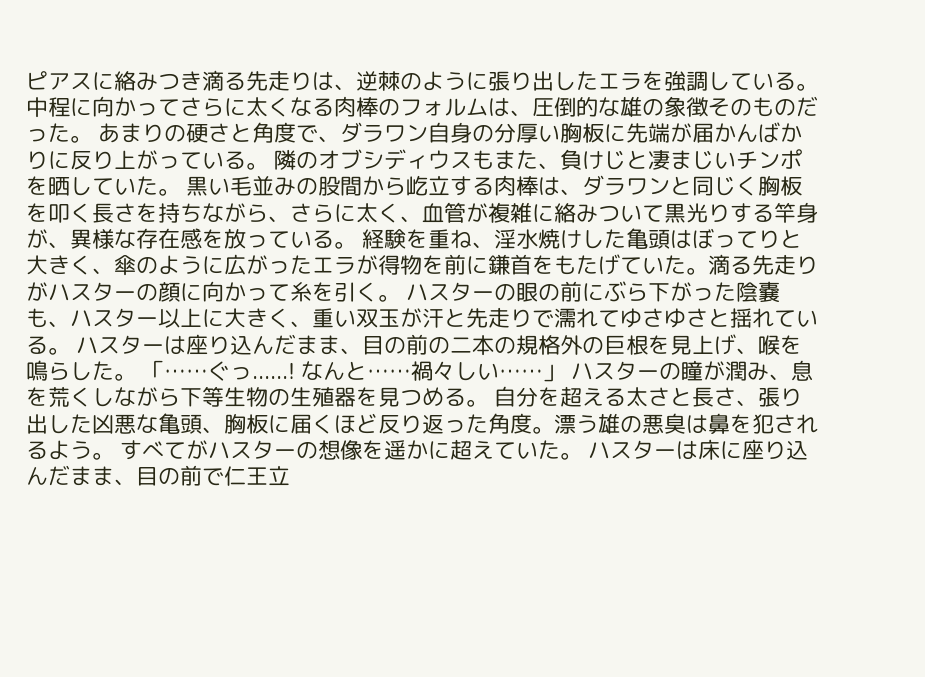ピアスに絡みつき滴る先走りは、逆棘のように張り出したエラを強調している。中程に向かってさらに太くなる肉棒のフォルムは、圧倒的な雄の象徴そのものだった。 あまりの硬さと角度で、ダラワン自身の分厚い胸板に先端が届かんばかりに反り上がっている。 隣のオブシディウスもまた、負けじと凄まじいチンポを晒していた。 黒い毛並みの股間から屹立する肉棒は、ダラワンと同じく胸板を叩く長さを持ちながら、さらに太く、血管が複雑に絡みついて黒光りする竿身が、異様な存在感を放っている。 経験を重ね、淫水焼けした亀頭はぼってりと大きく、傘のように広がったエラが得物を前に鎌首をもたげていた。滴る先走りがハスターの顔に向かって糸を引く。 ハスターの眼の前にぶら下がった陰嚢も、ハスター以上に大きく、重い双玉が汗と先走りで濡れてゆさゆさと揺れている。 ハスターは座り込んだまま、目の前の二本の規格外の巨根を見上げ、喉を鳴らした。 「……ぐっ......! なんと……禍々しい……」 ハスターの瞳が潤み、息を荒くしながら下等生物の生殖器を見つめる。 自分を超える太さと長さ、張り出した凶悪な亀頭、胸板に届くほど反り返った角度。漂う雄の悪臭は鼻を犯されるよう。 すべてがハスターの想像を遥かに超えていた。 ハスターは床に座り込んだまま、目の前で仁王立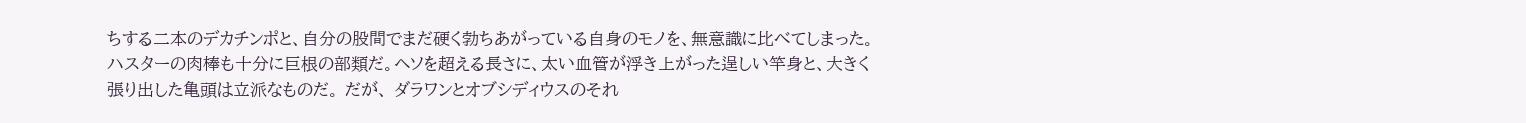ちする二本のデカチンポと、自分の股間でまだ硬く勃ちあがっている自身のモノを、無意識に比べてしまった。 ハスターの肉棒も十分に巨根の部類だ。ヘソを超える長さに、太い血管が浮き上がった逞しい竿身と、大きく張り出した亀頭は立派なものだ。 だが、 ダラワンとオブシディウスのそれ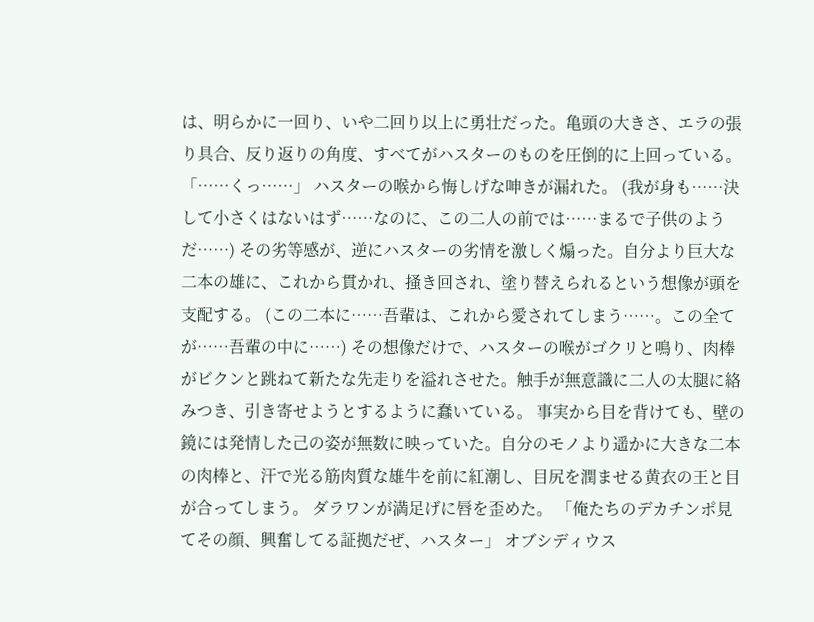は、明らかに一回り、いや二回り以上に勇壮だった。亀頭の大きさ、エラの張り具合、反り返りの角度、すべてがハスターのものを圧倒的に上回っている。 「……くっ……」 ハスターの喉から悔しげな呻きが漏れた。 (我が身も……決して小さくはないはず……なのに、この二人の前では……まるで子供のようだ……) その劣等感が、逆にハスターの劣情を激しく煽った。自分より巨大な二本の雄に、これから貫かれ、掻き回され、塗り替えられるという想像が頭を支配する。 (この二本に……吾輩は、これから愛されてしまう……。この全てが……吾輩の中に……) その想像だけで、ハスターの喉がゴクリと鳴り、肉棒がビクンと跳ねて新たな先走りを溢れさせた。触手が無意識に二人の太腿に絡みつき、引き寄せようとするように蠢いている。 事実から目を背けても、壁の鏡には発情した己の姿が無数に映っていた。自分のモノより遥かに大きな二本の肉棒と、汗で光る筋肉質な雄牛を前に紅潮し、目尻を潤ませる黄衣の王と目が合ってしまう。 ダラワンが満足げに唇を歪めた。 「俺たちのデカチンポ見てその顔、興奮してる証拠だぜ、ハスター」 オブシディウス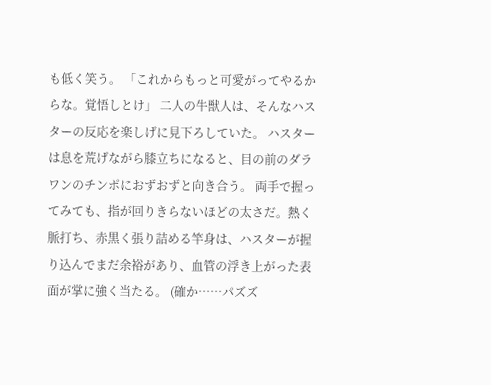も低く笑う。 「これからもっと可愛がってやるからな。覚悟しとけ」 二人の牛獣人は、そんなハスターの反応を楽しげに見下ろしていた。 ハスターは息を荒げながら膝立ちになると、目の前のダラワンのチンポにおずおずと向き合う。 両手で握ってみても、指が回りきらないほどの太さだ。熱く脈打ち、赤黒く張り詰める竿身は、ハスターが握り込んでまだ余裕があり、血管の浮き上がった表面が掌に強く当たる。 (確か……パズズ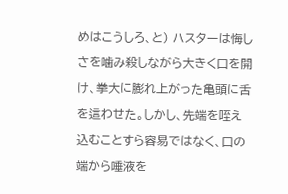めはこうしろ、と) ハスターは悔しさを噛み殺しながら大きく口を開け、拳大に膨れ上がった亀頭に舌を這わせた。しかし、先端を咥え込むことすら容易ではなく、口の端から唾液を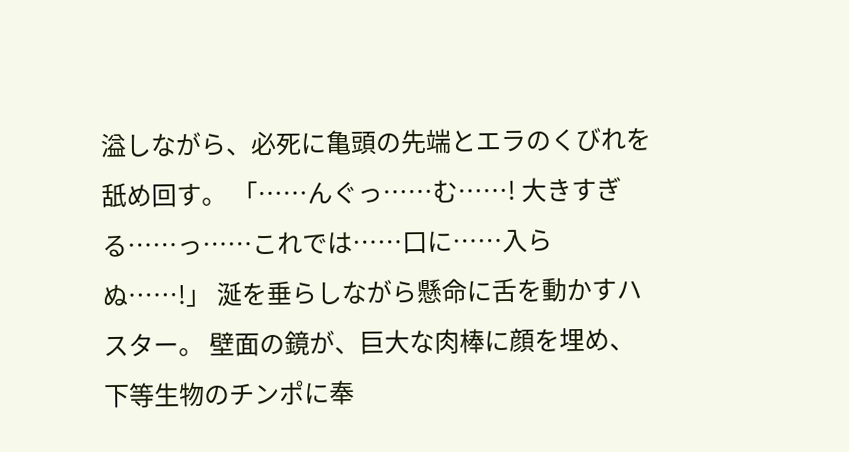溢しながら、必死に亀頭の先端とエラのくびれを舐め回す。 「……んぐっ……む……! 大きすぎる……っ……これでは……口に……入らぬ……!」 涎を垂らしながら懸命に舌を動かすハスター。 壁面の鏡が、巨大な肉棒に顔を埋め、下等生物のチンポに奉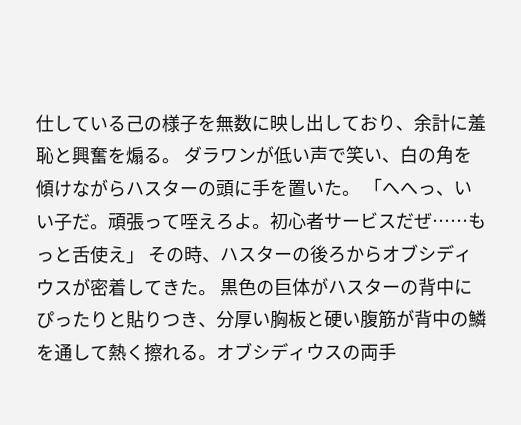仕している己の様子を無数に映し出しており、余計に羞恥と興奮を煽る。 ダラワンが低い声で笑い、白の角を傾けながらハスターの頭に手を置いた。 「へへっ、いい子だ。頑張って咥えろよ。初心者サービスだぜ……もっと舌使え」 その時、ハスターの後ろからオブシディウスが密着してきた。 黒色の巨体がハスターの背中にぴったりと貼りつき、分厚い胸板と硬い腹筋が背中の鱗を通して熱く擦れる。オブシディウスの両手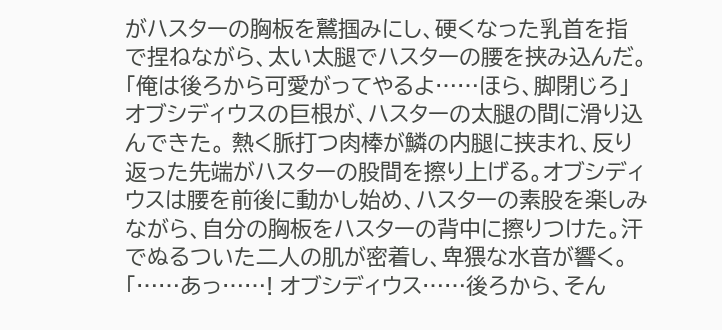がハスターの胸板を鷲掴みにし、硬くなった乳首を指で捏ねながら、太い太腿でハスターの腰を挟み込んだ。 「俺は後ろから可愛がってやるよ……ほら、脚閉じろ」 オブシディウスの巨根が、ハスターの太腿の間に滑り込んできた。 熱く脈打つ肉棒が鱗の内腿に挟まれ、反り返った先端がハスターの股間を擦り上げる。オブシディウスは腰を前後に動かし始め、ハスターの素股を楽しみながら、自分の胸板をハスターの背中に擦りつけた。汗でぬるついた二人の肌が密着し、卑猥な水音が響く。 「……あっ……! オブシディウス……後ろから、そん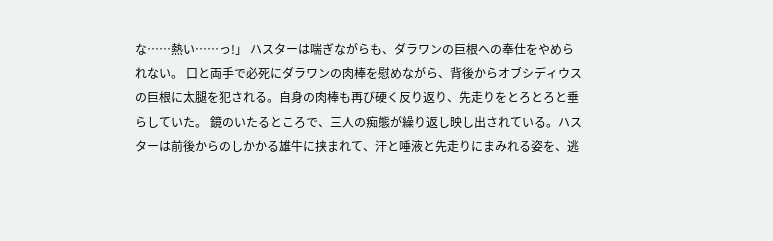な……熱い……っ!」 ハスターは喘ぎながらも、ダラワンの巨根への奉仕をやめられない。 口と両手で必死にダラワンの肉棒を慰めながら、背後からオブシディウスの巨根に太腿を犯される。自身の肉棒も再び硬く反り返り、先走りをとろとろと垂らしていた。 鏡のいたるところで、三人の痴態が繰り返し映し出されている。ハスターは前後からのしかかる雄牛に挟まれて、汗と唾液と先走りにまみれる姿を、逃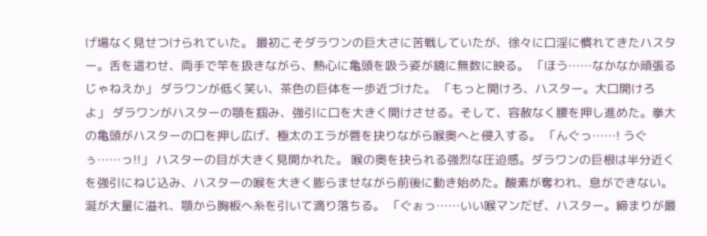げ場なく見せつけられていた。 最初こそダラワンの巨大さに苦戦していたが、徐々に口淫に慣れてきたハスター。舌を這わせ、両手で竿を扱きながら、熱心に亀頭を吸う姿が鏡に無数に映る。 「ほう……なかなか頑張るじゃねえか」 ダラワンが低く笑い、茶色の巨体を一歩近づけた。 「もっと開けろ、ハスター。大口開けろよ」 ダラワンがハスターの顎を掴み、強引に口を大きく開けさせる。そして、容赦なく腰を押し進めた。拳大の亀頭がハスターの口を押し広げ、極太のエラが唇を抉りながら喉奥へと侵入する。 「んぐっ……! うぐぅ……っ!!」 ハスターの目が大きく見開かれた。 喉の奥を抉られる強烈な圧迫感。ダラワンの巨根は半分近くを強引にねじ込み、ハスターの喉を大きく膨らませながら前後に動き始めた。酸素が奪われ、息ができない。涎が大量に溢れ、顎から胸板へ糸を引いて滴り落ちる。 「ぐぉっ……いい喉マンだぜ、ハスター。締まりが最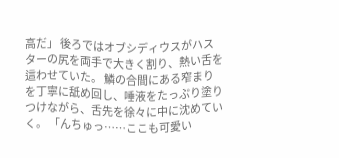高だ」 後ろではオブシディウスがハスターの尻を両手で大きく割り、熱い舌を這わせていた。 鱗の合間にある窄まりを丁寧に舐め回し、唾液をたっぷり塗りつけながら、舌先を徐々に中に沈めていく。 「んちゅっ……ここも可愛い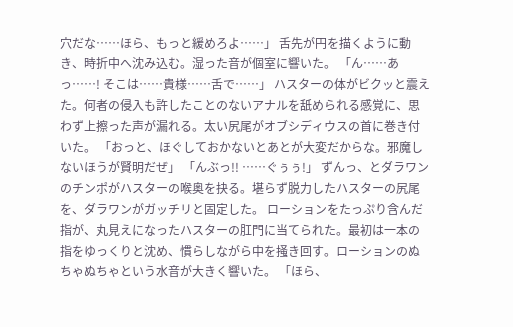穴だな……ほら、もっと緩めろよ……」 舌先が円を描くように動き、時折中へ沈み込む。湿った音が個室に響いた。 「ん……あっ……! そこは……貴様……舌で……」 ハスターの体がビクッと震えた。何者の侵入も許したことのないアナルを舐められる感覚に、思わず上擦った声が漏れる。太い尻尾がオブシディウスの首に巻き付いた。 「おっと、ほぐしておかないとあとが大変だからな。邪魔しないほうが賢明だぜ」 「んぶっ!! ……ぐぅぅ!」 ずんっ、とダラワンのチンポがハスターの喉奥を抉る。堪らず脱力したハスターの尻尾を、ダラワンがガッチリと固定した。 ローションをたっぷり含んだ指が、丸見えになったハスターの肛門に当てられた。最初は一本の指をゆっくりと沈め、慣らしながら中を掻き回す。ローションのぬちゃぬちゃという水音が大きく響いた。 「ほら、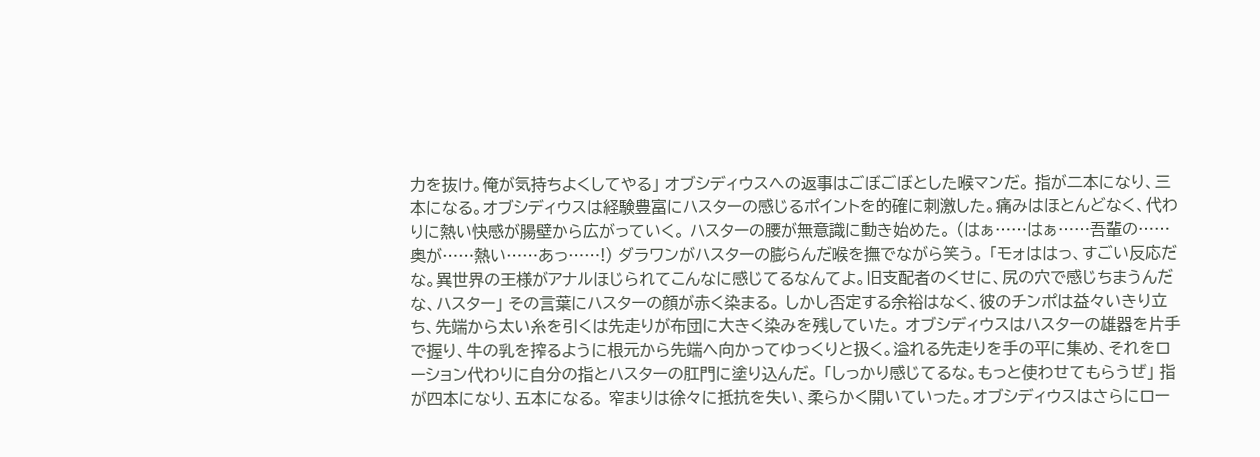力を抜け。俺が気持ちよくしてやる」 オブシディウスへの返事はごぼごぼとした喉マンだ。 指が二本になり、三本になる。オブシディウスは経験豊富にハスターの感じるポイントを的確に刺激した。痛みはほとんどなく、代わりに熱い快感が腸壁から広がっていく。 ハスターの腰が無意識に動き始めた。 (はぁ……はぁ……吾輩の……奥が……熱い……あっ……!) ダラワンがハスターの膨らんだ喉を撫でながら笑う。 「モォははっ、すごい反応だな。異世界の王様がアナルほじられてこんなに感じてるなんてよ。旧支配者のくせに、尻の穴で感じちまうんだな、ハスター」 その言葉にハスターの顔が赤く染まる。 しかし否定する余裕はなく、彼のチンポは益々いきり立ち、先端から太い糸を引くは先走りが布団に大きく染みを残していた。 オブシディウスはハスターの雄器を片手で握り、牛の乳を搾るように根元から先端へ向かってゆっくりと扱く。溢れる先走りを手の平に集め、それをローション代わりに自分の指とハスターの肛門に塗り込んだ。 「しっかり感じてるな。もっと使わせてもらうぜ」 指が四本になり、五本になる。 窄まりは徐々に抵抗を失い、柔らかく開いていった。オブシディウスはさらにロー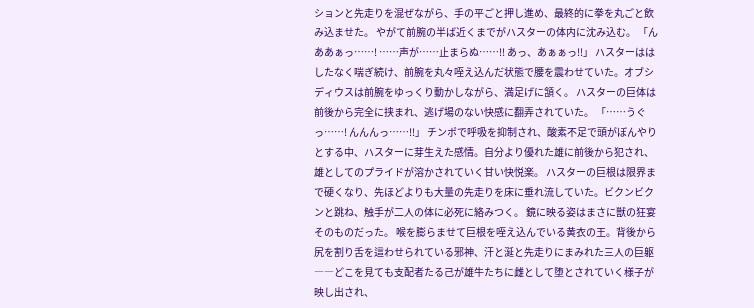ションと先走りを混ぜながら、手の平ごと押し進め、最終的に拳を丸ごと飲み込ませた。 やがて前腕の半ば近くまでがハスターの体内に沈み込む。 「んああぁっ……! ……声が……止まらぬ……!! あっ、あぁぁっ!!」 ハスターははしたなく喘ぎ続け、前腕を丸々咥え込んだ状態で腰を震わせていた。オブシディウスは前腕をゆっくり動かしながら、満足げに頷く。 ハスターの巨体は前後から完全に挟まれ、逃げ場のない快感に翻弄されていた。 「……うぐっ……! んんんっ……!!」 チンポで呼吸を抑制され、酸素不足で頭がぼんやりとする中、ハスターに芽生えた感情。自分より優れた雄に前後から犯され、雄としてのプライドが溶かされていく甘い快悦楽。 ハスターの巨根は限界まで硬くなり、先ほどよりも大量の先走りを床に垂れ流していた。ビクンビクンと跳ね、触手が二人の体に必死に絡みつく。 鏡に映る姿はまさに獣の狂宴そのものだった。 喉を膨らませて巨根を咥え込んでいる黄衣の王。背後から尻を割り舌を這わせられている邪神、汗と涎と先走りにまみれた三人の巨躯――どこを見ても支配者たる己が雄牛たちに雌として堕とされていく様子が映し出され、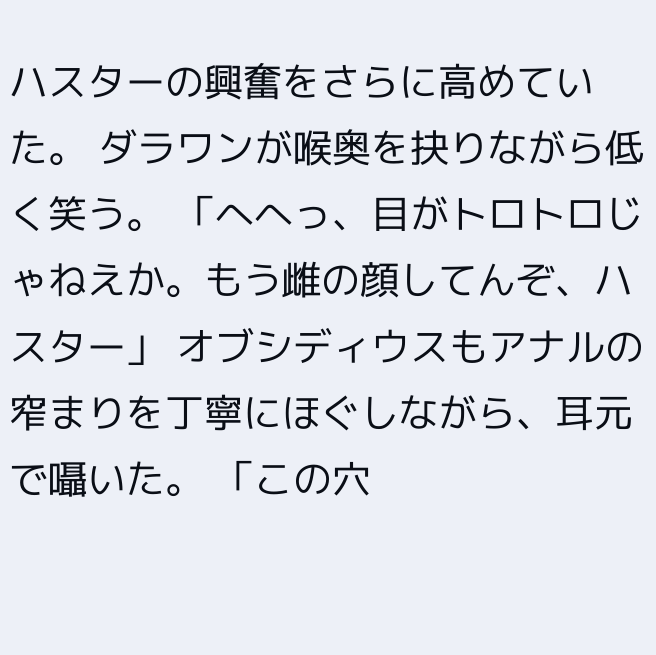ハスターの興奮をさらに高めていた。 ダラワンが喉奥を抉りながら低く笑う。 「へへっ、目がトロトロじゃねえか。もう雌の顔してんぞ、ハスター」 オブシディウスもアナルの窄まりを丁寧にほぐしながら、耳元で囁いた。 「この穴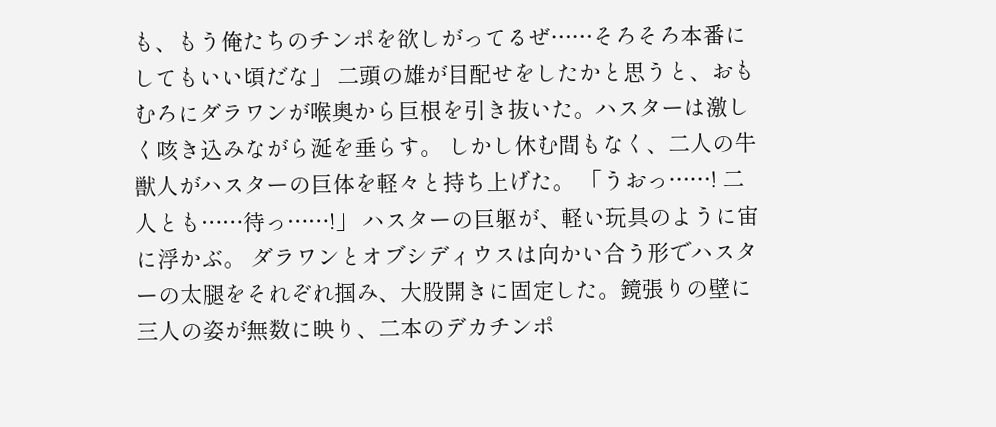も、もう俺たちのチンポを欲しがってるぜ……そろそろ本番にしてもいい頃だな」 二頭の雄が目配せをしたかと思うと、おもむろにダラワンが喉奥から巨根を引き抜いた。ハスターは激しく咳き込みながら涎を垂らす。 しかし休む間もなく、二人の牛獣人がハスターの巨体を軽々と持ち上げた。 「うおっ……! 二人とも……待っ……!」 ハスターの巨躯が、軽い玩具のように宙に浮かぶ。 ダラワンとオブシディウスは向かい合う形でハスターの太腿をそれぞれ掴み、大股開きに固定した。鏡張りの壁に三人の姿が無数に映り、二本のデカチンポ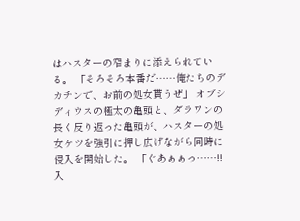はハスターの窄まりに添えられている。 「そろそろ本番だ……俺たちのデカチンで、お前の処女貰うぜ」 オブシディウスの極太の亀頭と、ダラワンの長く反り返った亀頭が、ハスターの処女ケツを強引に押し広げながら同時に侵入を開始した。 「ぐあぁぁっ……!! 入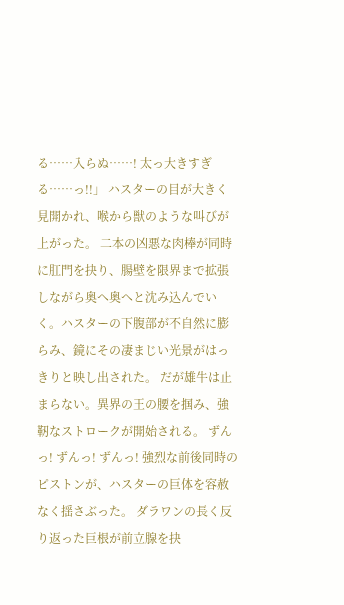る……入らぬ……! 太っ大きすぎる……っ!!」 ハスターの目が大きく見開かれ、喉から獣のような叫びが上がった。 二本の凶悪な肉棒が同時に肛門を抉り、腸壁を限界まで拡張しながら奥へ奥へと沈み込んでいく。ハスターの下腹部が不自然に膨らみ、鏡にその凄まじい光景がはっきりと映し出された。 だが雄牛は止まらない。異界の王の腰を掴み、強靭なストロークが開始される。 ずんっ! ずんっ! ずんっ! 強烈な前後同時のピストンが、ハスターの巨体を容赦なく揺さぶった。 ダラワンの長く反り返った巨根が前立腺を抉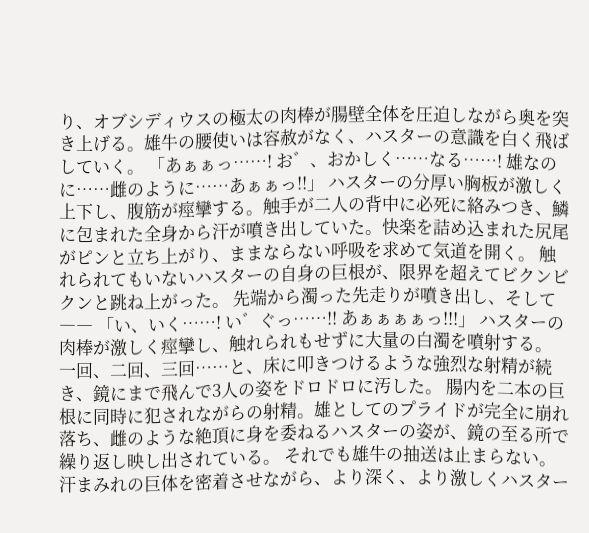り、オブシディウスの極太の肉棒が腸壁全体を圧迫しながら奥を突き上げる。雄牛の腰使いは容赦がなく、ハスターの意識を白く飛ばしていく。 「あぁぁっ……! お゛、おかしく……なる……! 雄なのに……雌のように……あぁぁっ!!」 ハスターの分厚い胸板が激しく上下し、腹筋が痙攣する。触手が二人の背中に必死に絡みつき、鱗に包まれた全身から汗が噴き出していた。快楽を詰め込まれた尻尾がピンと立ち上がり、ままならない呼吸を求めて気道を開く。 触れられてもいないハスターの自身の巨根が、限界を超えてビクンビクンと跳ね上がった。 先端から濁った先走りが噴き出し、そして―― 「い、いく……! い゛ぐっ……!! あぁぁぁぁっ!!!」 ハスターの肉棒が激しく痙攣し、触れられもせずに大量の白濁を噴射する。 一回、二回、三回……と、床に叩きつけるような強烈な射精が続き、鏡にまで飛んで3人の姿をドロドロに汚した。 腸内を二本の巨根に同時に犯されながらの射精。雄としてのプライドが完全に崩れ落ち、雌のような絶頂に身を委ねるハスターの姿が、鏡の至る所で繰り返し映し出されている。 それでも雄牛の抽送は止まらない。 汗まみれの巨体を密着させながら、より深く、より激しくハスター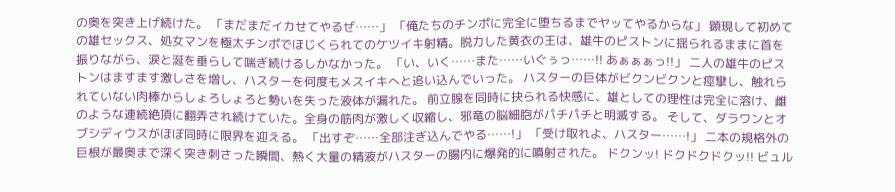の奥を突き上げ続けた。 「まだまだイカせてやるぜ……」 「俺たちのチンポに完全に堕ちるまでヤッてやるからな」 顕現して初めての雄セックス、処女マンを極太チンポでほじくられてのケツイキ射精。脱力した黄衣の王は、雄牛のピストンに揺られるままに首を振りながら、涙と涎を垂らして喘ぎ続けるしかなかった。 「い、いく……また……いぐぅっ……!! あぁぁぁっ!!」 二人の雄牛のピストンはますます激しさを増し、ハスターを何度もメスイキへと追い込んでいった。 ハスターの巨体がビクンビクンと痙攣し、触れられていない肉棒からしょろしょろと勢いを失った液体が漏れた。 前立腺を同時に抉られる快感に、雄としての理性は完全に溶け、雌のような連続絶頂に翻弄され続けていた。全身の筋肉が激しく収縮し、邪竜の脳細胞がパチパチと明滅する。 そして、ダラワンとオブシディウスがほぼ同時に限界を迎える。 「出すぞ……全部注ぎ込んでやる……!」 「受け取れよ、ハスター……!」 二本の規格外の巨根が最奥まで深く突き刺さった瞬間、熱く大量の精液がハスターの腸内に爆発的に噴射された。 ドクンッ! ドクドクドクッ!! ビュル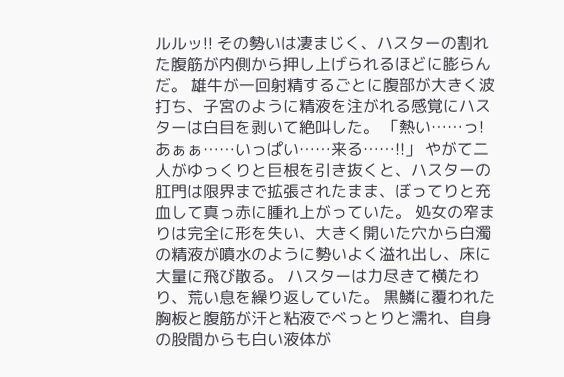ルルッ!! その勢いは凄まじく、ハスターの割れた腹筋が内側から押し上げられるほどに膨らんだ。 雄牛が一回射精するごとに腹部が大きく波打ち、子宮のように精液を注がれる感覚にハスターは白目を剥いて絶叫した。 「熱い……っ! あぁぁ……いっぱい……来る……!!」 やがて二人がゆっくりと巨根を引き抜くと、ハスターの肛門は限界まで拡張されたまま、ぼってりと充血して真っ赤に腫れ上がっていた。 処女の窄まりは完全に形を失い、大きく開いた穴から白濁の精液が噴水のように勢いよく溢れ出し、床に大量に飛び散る。 ハスターは力尽きて横たわり、荒い息を繰り返していた。 黒鱗に覆われた胸板と腹筋が汗と粘液でべっとりと濡れ、自身の股間からも白い液体が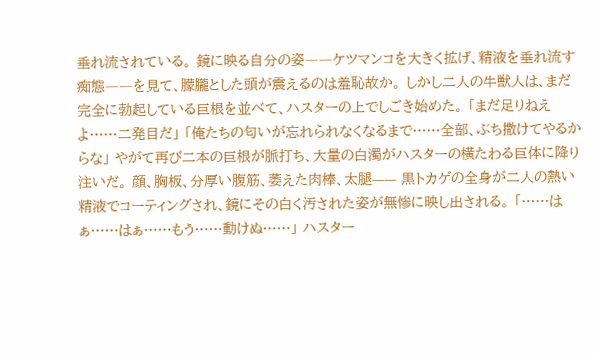垂れ流されている。 鏡に映る自分の姿――ケツマンコを大きく拡げ、精液を垂れ流す痴態――を見て、朦朧とした頭が震えるのは羞恥故か。 しかし二人の牛獣人は、まだ完全に勃起している巨根を並べて、ハスターの上でしごき始めた。 「まだ足りねえよ……二発目だ」 「俺たちの匂いが忘れられなくなるまで……全部、ぶち撒けてやるからな」 やがて再び二本の巨根が脈打ち、大量の白濁がハスターの横たわる巨体に降り注いだ。 顔、胸板、分厚い腹筋、萎えた肉棒、太腿—— 黒トカゲの全身が二人の熱い精液でコーティングされ、鏡にその白く汚された姿が無惨に映し出される。 「……はぁ……はぁ……もう……動けぬ……」 ハスター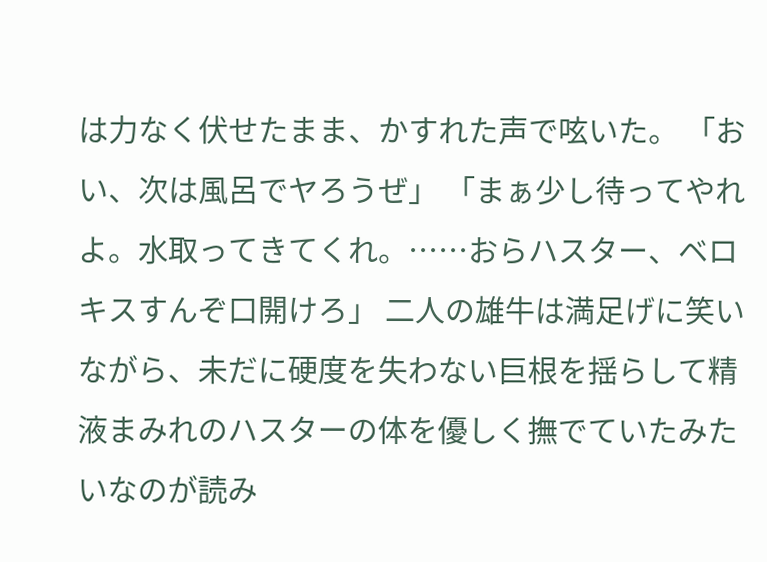は力なく伏せたまま、かすれた声で呟いた。 「おい、次は風呂でヤろうぜ」 「まぁ少し待ってやれよ。水取ってきてくれ。……おらハスター、ベロキスすんぞ口開けろ」 二人の雄牛は満足げに笑いながら、未だに硬度を失わない巨根を揺らして精液まみれのハスターの体を優しく撫でていたみたいなのが読み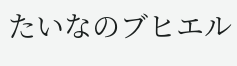たいなのブヒエル